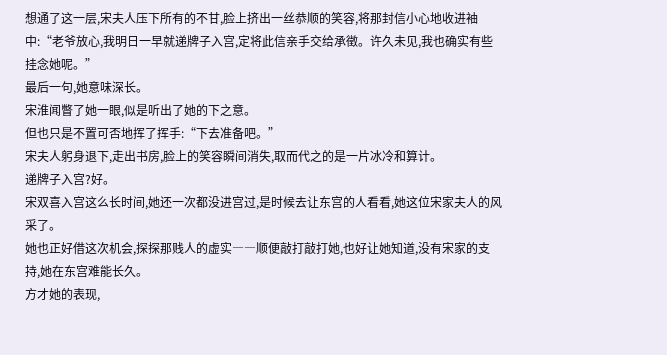想通了这一层,宋夫人压下所有的不甘,脸上挤出一丝恭顺的笑容,将那封信小心地收进袖中:“老爷放心,我明日一早就递牌子入宫,定将此信亲手交给承徵。许久未见,我也确实有些挂念她呢。”
最后一句,她意味深长。
宋淮闻瞥了她一眼,似是听出了她的下之意。
但也只是不置可否地挥了挥手:“下去准备吧。”
宋夫人躬身退下,走出书房,脸上的笑容瞬间消失,取而代之的是一片冰冷和算计。
递牌子入宫?好。
宋双喜入宫这么长时间,她还一次都没进宫过,是时候去让东宫的人看看,她这位宋家夫人的风采了。
她也正好借这次机会,探探那贱人的虚实――顺便敲打敲打她,也好让她知道,没有宋家的支持,她在东宫难能长久。
方才她的表现,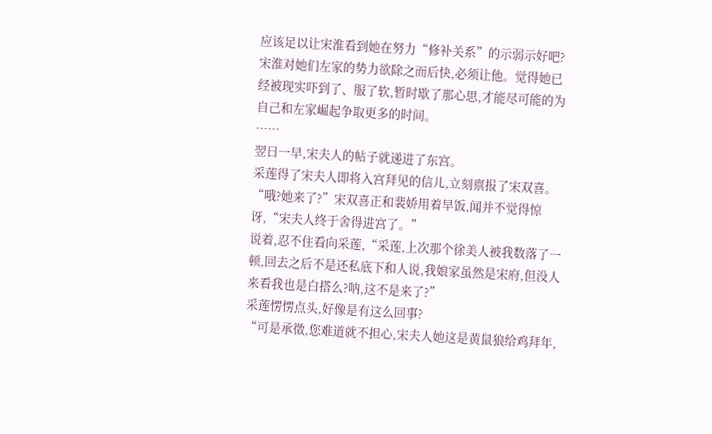应该足以让宋淮看到她在努力“修补关系”的示弱示好吧?
宋淮对她们左家的势力欲除之而后快,必须让他。觉得她已经被现实吓到了、服了软,暂时歇了那心思,才能尽可能的为自己和左家崛起争取更多的时间。
……
翌日一早,宋夫人的帖子就递进了东宫。
采莲得了宋夫人即将入宫拜见的信儿,立刻禀报了宋双喜。
“哦?她来了?”宋双喜正和裴娇用着早饭,闻并不觉得惊讶,“宋夫人终于舍得进宫了。”
说着,忍不住看向采莲,“采莲,上次那个徐美人被我数落了一顿,回去之后不是还私底下和人说,我娘家虽然是宋府,但没人来看我也是白搭么?呐,这不是来了?”
采莲愣愣点头,好像是有这么回事?
“可是承徵,您难道就不担心,宋夫人她这是黄鼠狼给鸡拜年,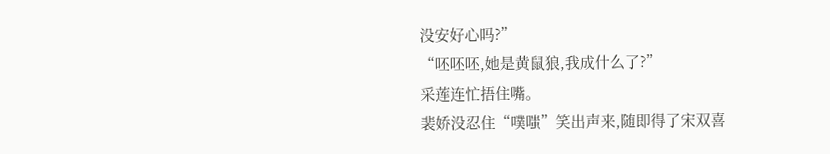没安好心吗?”
“呸呸呸,她是黄鼠狼,我成什么了?”
采莲连忙捂住嘴。
裴娇没忍住“噗嗤”笑出声来,随即得了宋双喜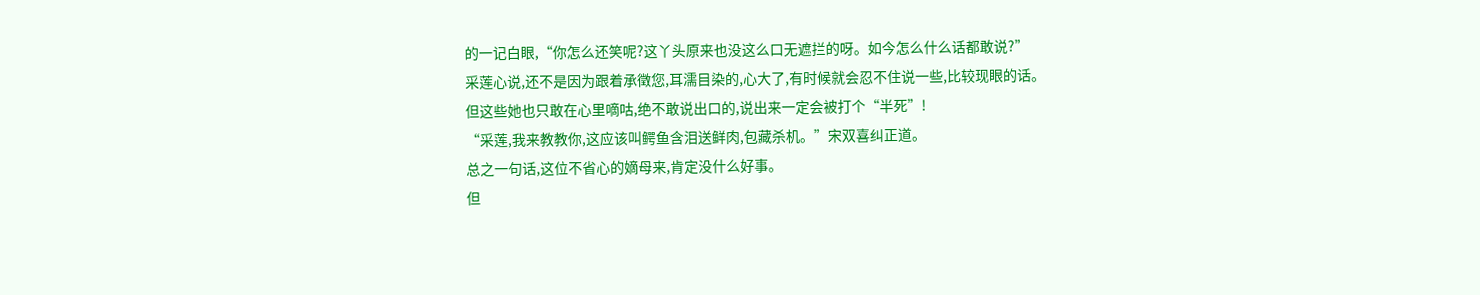的一记白眼,“你怎么还笑呢?这丫头原来也没这么口无遮拦的呀。如今怎么什么话都敢说?”
采莲心说,还不是因为跟着承徵您,耳濡目染的,心大了,有时候就会忍不住说一些,比较现眼的话。
但这些她也只敢在心里嘀咕,绝不敢说出口的,说出来一定会被打个“半死”!
“采莲,我来教教你,这应该叫鳄鱼含泪送鲜肉,包藏杀机。”宋双喜纠正道。
总之一句话,这位不省心的嫡母来,肯定没什么好事。
但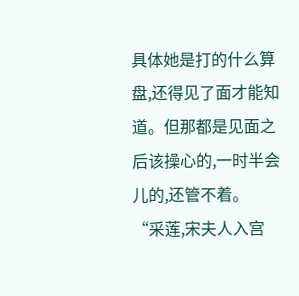具体她是打的什么算盘,还得见了面才能知道。但那都是见面之后该操心的,一时半会儿的,还管不着。
“采莲,宋夫人入宫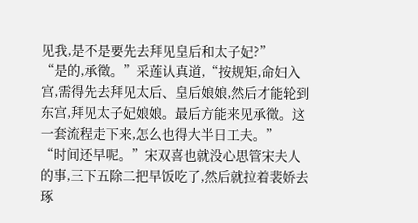见我,是不是要先去拜见皇后和太子妃?”
“是的,承徵。”采莲认真道,“按规矩,命妇入宫,需得先去拜见太后、皇后娘娘,然后才能轮到东宫,拜见太子妃娘娘。最后方能来见承徵。这一套流程走下来,怎么也得大半日工夫。”
“时间还早呢。”宋双喜也就没心思管宋夫人的事,三下五除二把早饭吃了,然后就拉着裴娇去琢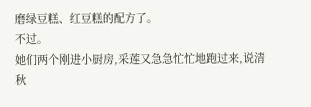磨绿豆糕、红豆糕的配方了。
不过。
她们两个刚进小厨房,采莲又急急忙忙地跑过来,说清秋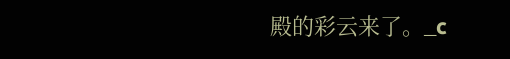殿的彩云来了。_c